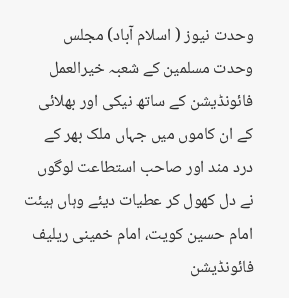وحدت نیوز ( اسلام آباد) مجلس وحدت مسلمین کے شعبہ خیرالعمل فائونڈیشن کے ساتھ نیکی اور بھلائی کے ان کاموں میں جہاں ملک بھر کے درد مند اور صاحب استطاعت لوگوں نے دل کھول کر عطیات دیئے وہاں ہیئت امام حسین کویت، امام خمینی ریلیف فائونڈیشن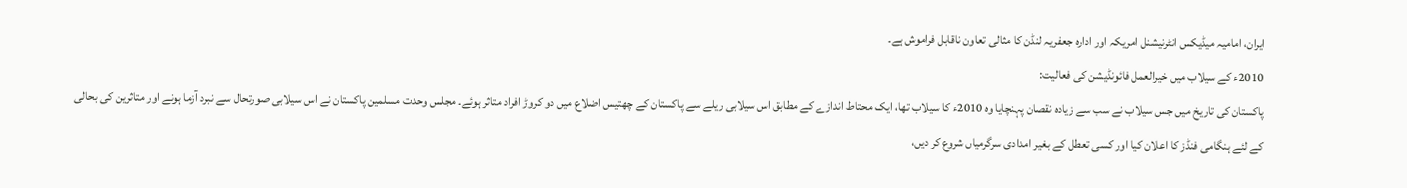ایران، امامیہ میڈیکس انٹرنیشنل امریکہ اور ادارہ جعفریہ لنڈن کا مثالی تعاون ناقابل فراموش ہے۔
2010ء کے سیلاب میں خیرالعمل فائونڈیشن کی فعالیت:
پاکستان کی تاریخ میں جس سیلاب نے سب سے زیادہ نقصان پہنچایا وہ 2010ء کا سیلاب تھا، ایک محتاط اندازے کے مطابق اس سیلابی ریلے سے پاکستان کے چھتیس اضلاع میں دو کروڑ افراد متاثر ہوئے۔ مجلس وحدت مسلمین پاکستان نے اس سیلابی صورتحال سے نبرد آزما ہونے اور متاثرین کی بحالی کے لئے ہنگامی فنڈز کا اعلان کیا اور کسی تعطل کے بغیر امدادی سرگرمیاں شروع کر دیں،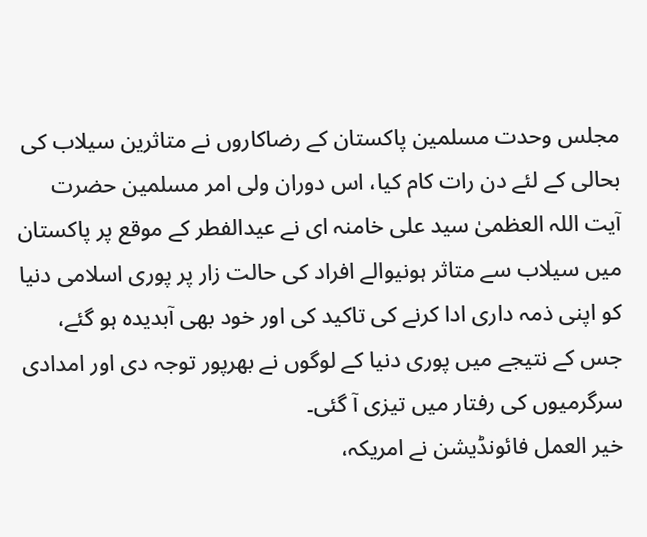مجلس وحدت مسلمین پاکستان کے رضاکاروں نے متاثرین سیلاب کی بحالی کے لئے دن رات کام کیا، اس دوران ولی امر مسلمین حضرت آیت اللہ العظمیٰ سید علی خامنہ ای نے عیدالفطر کے موقع پر پاکستان میں سیلاب سے متاثر ہونیوالے افراد کی حالت زار پر پوری اسلامی دنیا کو اپنی ذمہ داری ادا کرنے کی تاکید کی اور خود بھی آبدیدہ ہو گئے، جس کے نتیجے میں پوری دنیا کے لوگوں نے بھرپور توجہ دی اور امدادی سرگرمیوں کی رفتار میں تیزی آ گئی۔
خیر العمل فائونڈیشن نے امریکہ،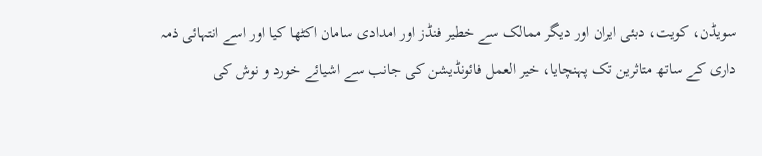سویڈن، کویت، دبئی ایران اور دیگر ممالک سے خطیر فنڈز اور امدادی سامان اکٹھا کیا اور اسے انتہائی ذمہ داری کے ساتھ متاثرین تک پہنچایا، خیر العمل فائونڈیشن کی جانب سے اشیائے خورد و نوش کی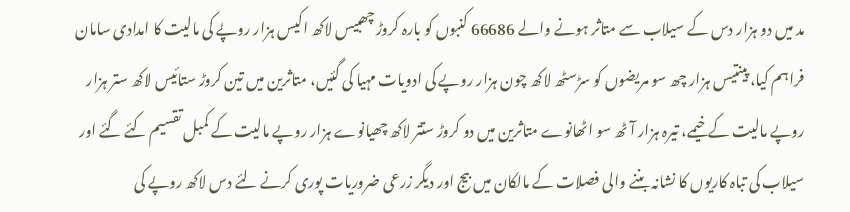مد میں دو ہزار دس کے سیلاب سے متاثر ہونے والے 66686 کنبوں کو بارہ کروڑ چھبیس لاکھ اکیس ہزار روپے کی مالیت کا امدادی سامان فراہم کیا، پینتیس ہزار چھ سو مریضوں کو سڑسٹھ لاکھ چون ہزار روپے کی ادویات مہیا کی گئیں، متاثرین میں تین کروڑ ستائیس لاکھ ستر ہزار روپے مالیت کے خیمے، تیرہ ہزار آٹھ سو اٹھانوے متاثرین میں دو کروڑ ستتر لاکھ چھیانوے ہزار روپے مالیت کے کمبل تقسیم کئے گئے اور سیلاب کی تباہ کاریوں کا نشانہ بننے والی فصلات کے مالکان میں بیج اور دیگر زرعی ضروریات پوری کرنے لئے دس لاکھ روپے کی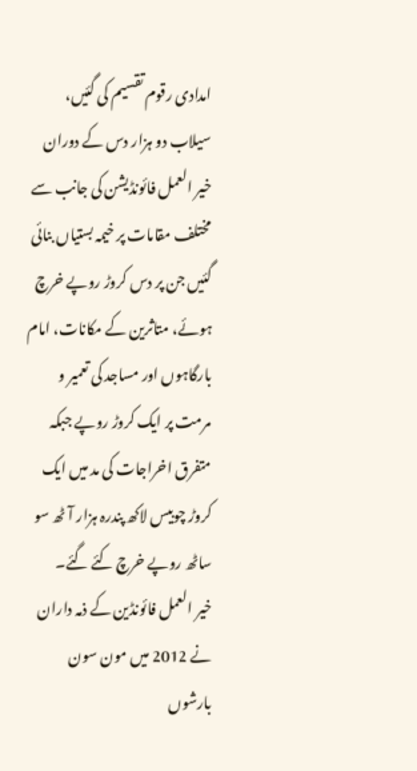امدادی رقوم تقسیم کی گئیں، سیلاب دو ہزار دس کے دوران خیر العمل فائونڈیشن کی جانب سے مختلف مقامات پر خیمہ بستیاں بنائی گئیں جن پر دس کروڑ روپے خرچ ہوئے، متاثرین کے مکانات، امام بارگاہوں اور مساجد کی تعمیر و مرمت پر ایک کروڑ روپے جبکہ متفرق اخراجات کی مد میں ایک کروڑ چوبیس لاکھ پندرہ ہزار آٹھ سو ساٹھ روپے خرچ کئے گئے۔
خیر العمل فائونڈین کے ذمہ داران نے 2012 میں مون سون بارشوں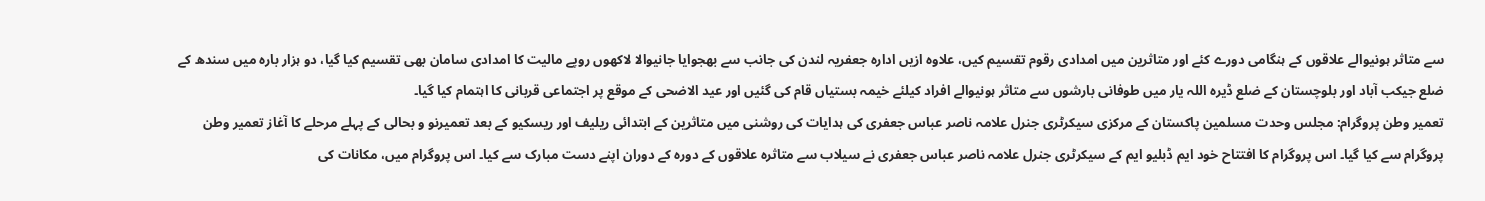سے متاثر ہونیوالے علاقوں کے ہنگامی دورے کئے اور متاثرین میں امدادی رقوم تقسیم کیں، علاوہ ازیں ادارہ جعفریہ لندن کی جانب سے بھجوایا جانیوالا لاکھوں روپے مالیت کا امدادی سامان بھی تقسیم کیا گیا، دو ہزار بارہ میں سندھ کے ضلع جیکب آباد اور بلوچستان کے ضلع ڈیرہ اللہ یار میں طوفانی بارشوں سے متاثر ہونیوالے افراد کیلئے خیمہ بستیاں قام کی گئیں اور عید الاضحی کے موقع پر اجتماعی قربانی کا اہتمام کیا گیا۔
تعمیر وطن پروگرام: مجلس وحدت مسلمین پاکستان کے مرکزی سیکرٹری جنرل علامہ ناصر عباس جعفری کی ہدایات کی روشنی میں متاثرین کے ابتدائی ریلیف اور ریسکیو کے بعد تعمیرنو و بحالی کے پہلے مرحلے کا آغاز تعمیر وطن پروگرام سے کیا گیا۔ اس پروگرام کا افتتاح خود ایم ڈبلیو ایم کے سیکرٹری جنرل علامہ ناصر عباس جعفری نے سیلاب سے متاثرہ علاقوں کے دورہ کے دوران اپنے دست مبارک سے کیا۔ اس پروگرام میں، مکانات کی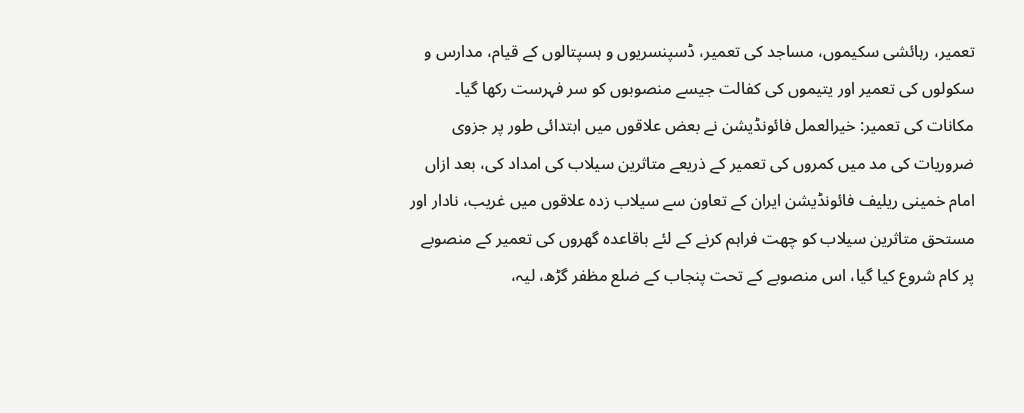تعمیر، رہائشی سکیموں، مساجد کی تعمیر، ڈسپنسریوں و ہسپتالوں کے قیام، مدارس و سکولوں کی تعمیر اور یتیموں کی کفالت جیسے منصوبوں کو سر فہرست رکھا گیا۔
مکانات کی تعمیر: خیرالعمل فائونڈیشن نے بعض علاقوں میں ابتدائی طور پر جزوی ضروریات کی مد میں کمروں کی تعمیر کے ذریعے متاثرین سیلاب کی امداد کی، بعد ازاں امام خمینی ریلیف فائونڈیشن ایران کے تعاون سے سیلاب زدہ علاقوں میں غریب، نادار اور مستحق متاثرین سیلاب کو چھت فراہم کرنے کے لئے باقاعدہ گھروں کی تعمیر کے منصوبے پر کام شروع کیا گیا، اس منصوبے کے تحت پنجاب کے ضلع مظفر گڑھ، لیہ،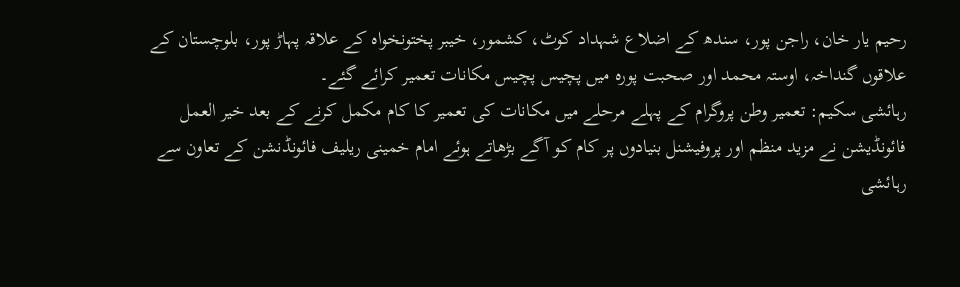رحیم یار خان، راجن پور، سندھ کے اضلاع شہداد کوٹ، کشمور، خیبر پختونخواہ کے علاقہ پہاڑ پور، بلوچستان کے علاقوں گنداخہ، اوستہ محمد اور صحبت پورہ میں پچیس پچیس مکانات تعمیر کرائے گئے۔
رہائشی سکیم: تعمیر وطن پروگرام کے پہلے مرحلے میں مکانات کی تعمیر کا کام مکمل کرنے کے بعد خیر العمل فائونڈیشن نے مزید منظم اور پروفیشنل بنیادوں پر کام کو آگے بڑھاتے ہوئے امام خمینی ریلیف فائونڈنشن کے تعاون سے رہائشی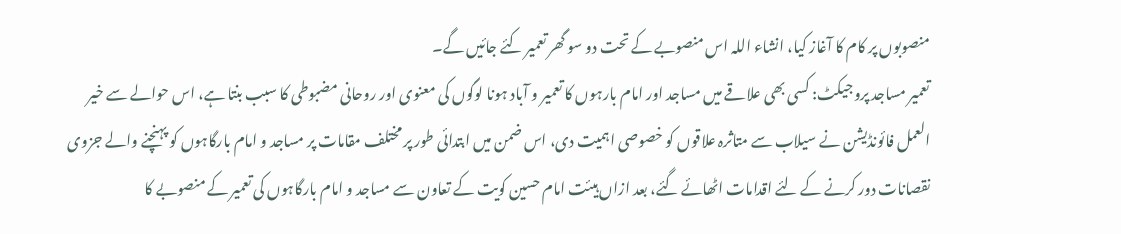منصوبوں پر کام کا آغاز کیا، انشاء اللہ اس منصوبے کے تحت دو سو گھر تعمیر کئے جائیں گے۔
تعمیر مساجد پروجیکٹ: کسی بھی علاقے میں مساجد اور امام بارہوں کا تعمیر و آباد ہونا لوگوں کی معنوی اور روحانی مضبوطی کا سبب بنتا ہے، اس حوالے سے خیر العمل فائونڈیشن نے سیلاب سے متاثرہ علاقوں کو خصوصی اہمیت دی، اس ضمن میں ابتدائی طور پر مختلف مقامات پر مساجد و امام بارگاہوں کو پہنچنے والے جزوی نقصانات دور کرنے کے لئے اقدامات اٹھائے گئے، بعد ازاں ہیئت امام حسین کویت کے تعاون سے مساجد و امام بارگاہوں کی تعمیر کے منصوبے کا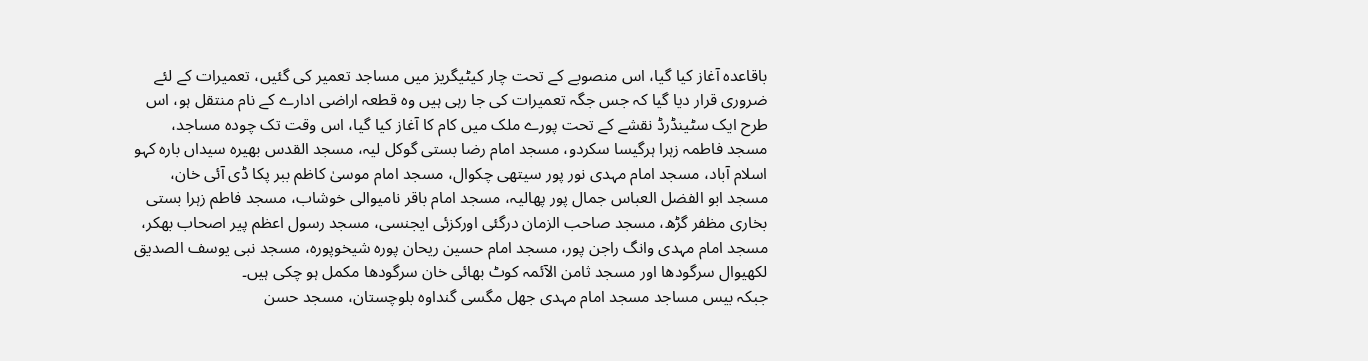باقاعدہ آغاز کیا گیا، اس منصوبے کے تحت چار کیٹیگریز میں مساجد تعمیر کی گئیں، تعمیرات کے لئے ضروری قرار دیا گیا کہ جس جگہ تعمیرات کی جا رہی ہیں وہ قطعہ اراضی ادارے کے نام منتقل ہو، اس طرح ایک سٹینڈرڈ نقشے کے تحت پورے ملک میں کام کا آغاز کیا گیا، اس وقت تک چودہ مساجد، مسجد فاطمہ زہرا ہرگیسا سکردو، مسجد امام رضا بستی گوکل لیہ، مسجد القدس بھیرہ سیداں بارہ کہو اسلام آباد، مسجد امام مہدی نور پور سیتھی چکوال، مسجد امام موسیٰ کاظم ببر پکا ڈی آئی خان، مسجد ابو الفضل العباس جمال پور پھالیہ، مسجد امام باقر نامیوالی خوشاب، مسجد فاطم زہرا بستی بخاری مظفر گڑھ، مسجد صاحب الزمان درگئی اورکزئی ایجنسی، مسجد رسول اعظم پیر اصحاب بھکر، مسجد امام مہدی وانگ راجن پور، مسجد امام حسین ریحان پورہ شیخوپورہ، مسجد نبی یوسف الصدیق لکھیوال سرگودھا اور مسجد ثامن الآئمہ کوٹ بھائی خان سرگودھا مکمل ہو چکی ہیں۔
جبکہ بیس مساجد مسجد امام مہدی جھل مگسی گنداوہ بلوچستان، مسجد حسن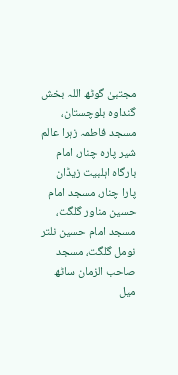مجتبیٰ گوٹھ اللہ بخش گنداوہ بلوچستان، مسجد فاطمہ زہرا عالم شیر پارہ چنار، امام بارگاہ اہلبیت زیڈان پارا چنار، مسجد امام حسین مناور گلگت، مسجد امام حسین نلتر نومل گلگت، مسجد صاحب الزمان ساٹھ میل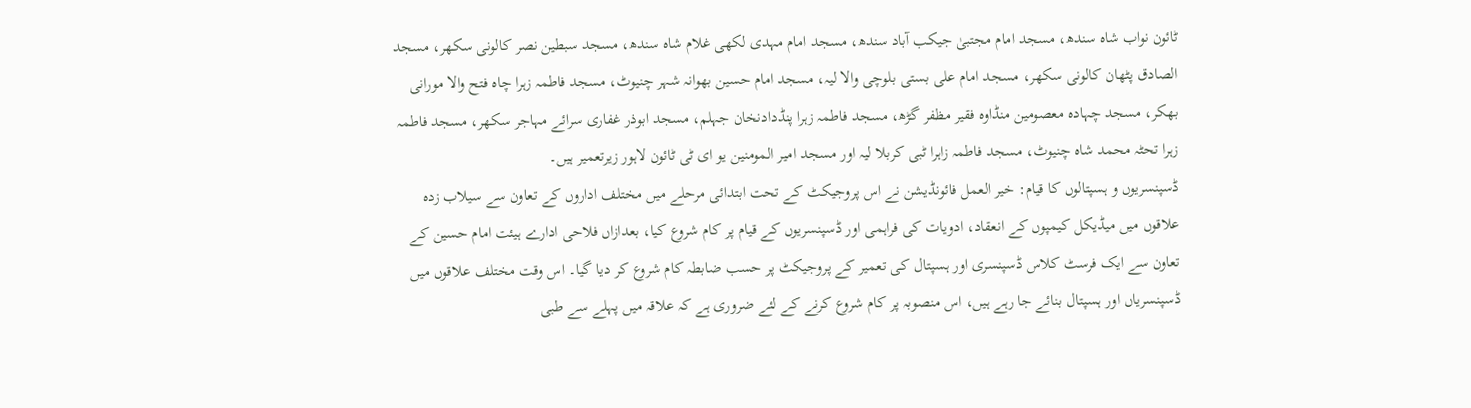ٹائون نواب شاہ سندھ، مسجد امام مجتبیٰ جیکب آباد سندھ، مسجد امام مہدی لکھی غلام شاہ سندھ، مسجد سبطین نصر کالونی سکھر، مسجد الصادق پٹھان کالونی سکھر، مسجد امام علی بستی بلوچی والا لیہ، مسجد امام حسین بھوانہ شہر چنیوٹ، مسجد فاطمہ زہرا چاہ فتح والا مورانی بھکر، مسجد چہادہ معصومین منڈاوہ فقیر مظفر گڑھ، مسجد فاطمہ زہرا پنڈدادنخان جہلم، مسجد ابوذر غفاری سرائے مہاجر سکھر، مسجد فاطمہ زہرا تحٹہ محمد شاہ چنیوٹ، مسجد فاطمہ زاہرا ٹبی کربلا لیہ اور مسجد امیر المومنین یو ای ٹی ٹائون لاہور زیرتعمیر ہیں۔
ڈسپنسریوں و ہسپتالوں کا قیام: خیر العمل فائونڈیشن نے اس پروجیکٹ کے تحت ابتدائی مرحلے میں مختلف اداروں کے تعاون سے سیلاب زدہ علاقوں میں میڈیکل کیمپوں کے انعقاد، ادویات کی فراہمی اور ڈسپنسریوں کے قیام پر کام شروع کیا، بعدازاں فلاحی ادارے ہیئت امام حسین کے تعاون سے ایک فرسٹ کلاس ڈسپنسری اور ہسپتال کی تعمیر کے پروجیکٹ پر حسب ضابطہ کام شروع کر دیا گیا۔ اس وقت مختلف علاقوں میں ڈسپنسریاں اور ہسپتال بنائے جا رہے ہیں، اس منصوبہ پر کام شروع کرنے کے لئے ضروری ہے کہ علاقہ میں پہلے سے طبی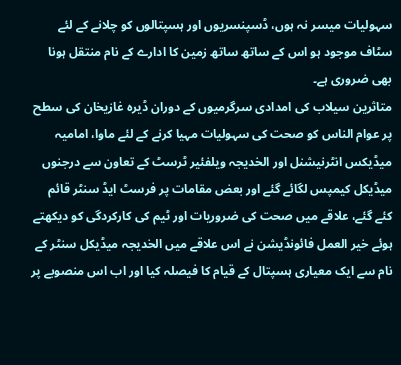سہولیات میسر نہ ہوں، ڈسپنسریوں اور ہسپتالوں کو چلانے کے لئے سٹاف موجود ہو اس کے ساتھ ساتھ زمین کا ادارے کے نام منتقل ہونا بھی ضروری ہے۔
متاثرین سیلاب کی امدادی سرگرمیوں کے دوران ڈیرہ غازیخان کی سطح پر عوام الناس کو صحت کی سہولیات مہیا کرنے کے لئے ماوا، امامیہ میڈیکس انٹرنیشنل اور الخدیجہ ویلفئیر ٹرسٹ کے تعاون سے درجنوں میڈیکل کیمپس لگائے گئے اور بعض مقامات پر فرسٹ ایڈ سنٹر قائم کئے گئے، علاقے میں صحت کی ضروریات اور ٹیم کی کارکردگی کو دیکھتے ہوئے خیر العمل فائونڈیشن نے اس علاقے میں الخدیجہ میڈیکل سنٹر کے نام سے ایک معیاری ہسپتال کے قیام کا فیصلہ کیا اور اب اس منصوبے پر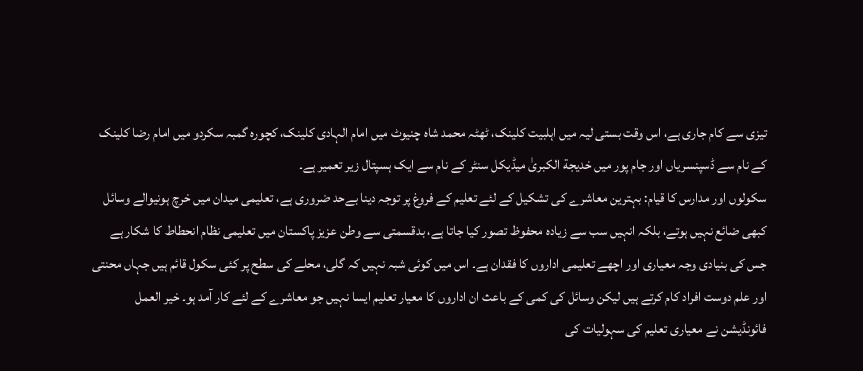تیزی سے کام جاری ہے، اس وقت بستی لیہ میں اہلبیت کلینک، ٹھٹہ محمد شاہ چنیوٹ میں امام الہادی کلینک، کچورہ گمبہ سکردو میں امام رضا کلینک کے نام سے ڈسپنسریاں اور جام پور میں خدیجة الکبریٰ میڈیکل سنٹر کے نام سے ایک ہسپتال زیر تعمیر ہے۔
سکولوں اور مدارس کا قیام: بہترین معاشرے کی تشکیل کے لئے تعلیم کے فروغ پر توجہ دینا بےحد ضروری ہے، تعلیمی میدان میں خرچ ہونیوالے وسائل کبھی ضائع نہیں ہوتے، بلکہ انہیں سب سے زیادہ محفوظ تصور کیا جاتا ہے، بدقسمتی سے وطن عزیز پاکستان میں تعلیمی نظام انحطاط کا شکار ہے جس کی بنیادی وجہ معیاری اور اچھے تعلیمی اداروں کا فقدان ہے۔ اس میں کوئی شبہ نہیں کہ گلی، محلے کی سطح پر کئی سکول قائم ہیں جہاں محنتی اور علم دوست افراد کام کرتے ہیں لیکن وسائل کی کمی کے باعث ان اداروں کا معیار تعلیم ایسا نہیں جو معاشرے کے لئے کار آمد ہو۔ خیر العمل فائونڈیشن نے معیاری تعلیم کی سہولیات کی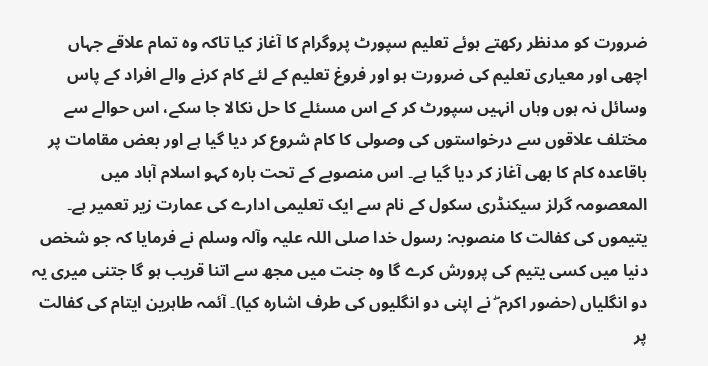ضرورت کو مدنظر رکھتے ہوئے تعلیم سپورٹ پروگرام کا آغاز کیا تاکہ وہ تمام علاقے جہاں اچھی اور معیاری تعلیم کی ضرورت ہو اور فروغ تعلیم کے لئے کام کرنے والے افراد کے پاس وسائل نہ ہوں وہاں انہیں سپورٹ کر کے اس مسئلے کا حل نکالا جا سکے، اس حوالے سے مختلف علاقوں سے درخواستوں کی وصولی کا کام شروع کر دیا گیا ہے اور بعض مقامات پر باقاعدہ کام کا بھی آغاز کر دیا گیا ہے۔ اس منصوبے کے تحت بارہ کہو اسلام آباد میں المعصومہ گرلز سیکنڈری سکول کے نام سے ایک تعلیمی ادارے کی عمارت زیر تعمیر ہے۔
یتیموں کی کفالت کا منصوبہ: رسول خدا صلی اللہ علیہ وآلہ وسلم نے فرمایا کہ جو شخص دنیا میں کسی یتیم کی پرورش کرے گا وہ جنت میں مجھ سے اتنا قریب ہو گا جتنی میری یہ دو انگلیاں (حضور اکرم ۖ نے اپنی دو انگلیوں کی طرف اشارہ کیا)۔ آئمہ طاہرین ایتام کی کفالت پر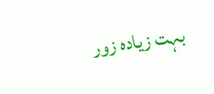بہت زیادہ زور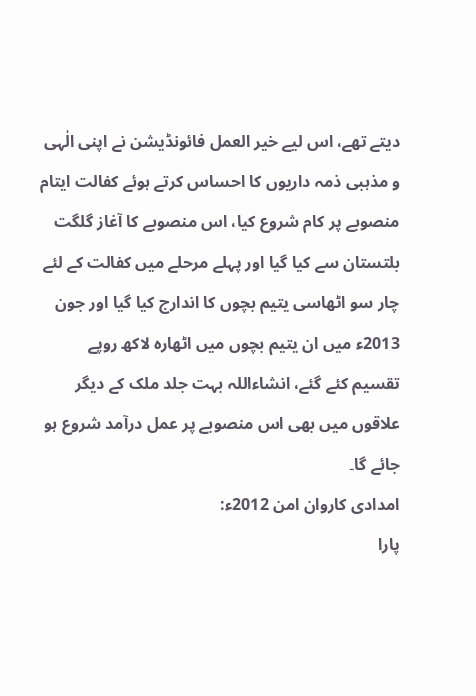دیتے تھے، اس لیے خیر العمل فائونڈیشن نے اپنی الٰہی و مذہبی ذمہ داریوں کا احساس کرتے ہوئے کفالت ایتام منصوبے پر کام شروع کیا، اس منصوبے کا آغاز گلگت بلتستان سے کیا گیا اور پہلے مرحلے میں کفالت کے لئے چار سو اٹھاسی یتیم بچوں کا اندارج کیا گیا اور جون 2013ء میں ان یتیم بچوں میں اٹھارہ لاکھ روپے تقسیم کئے گئے، انشاءاللہ بہت جلد ملک کے دیگر علاقوں میں بھی اس منصوبے پر عمل درآمد شروع ہو جائے گا۔
امدادی کاروان امن 2012ء:
پارا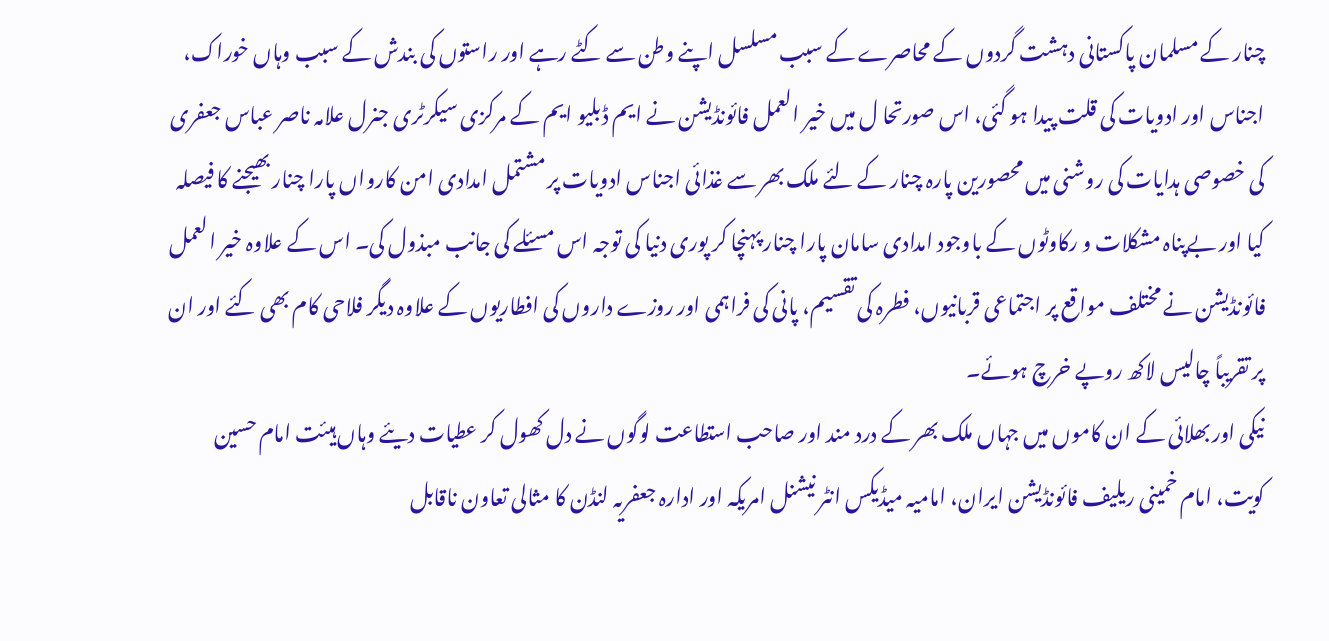چنار کے مسلمان پاکستانی دہشت گردوں کے محاصرے کے سبب مسلسل اپنے وطن سے کٹے رہے اور راستوں کی بندش کے سبب وہاں خوراک، اجناس اور ادویات کی قلت پیدا ہو گئی، اس صورتحا ل میں خیر العمل فائونڈیشن نے ایم ڈبلیو ایم کے مرکزی سیکرٹری جنرل علامہ ناصر عباس جعفری کی خصوصی ہدایات کی روشنی میں محصورین پارہ چنار کے لئے ملک بھر سے غذائی اجناس ادویات پر مشتمل امدادی امن کارواں پارا چنار بھیجنے کا فیصلہ کیا اور بےپناہ مشکلات و رکاوٹوں کے باوجود امدادی سامان پارا چنار پہنچا کر پوری دنیا کی توجہ اس مسئلے کی جانب مبذول کی۔ اس کے علاوہ خیر العمل فائونڈیشن نے مختلف مواقع پر اجتماعی قربانیوں، فطرہ کی تقسیم، پانی کی فراہمی اور روزے داروں کی افطاریوں کے علاوہ دیگر فلاحی کام بھی کئے اور ان پر تقریباً چالیس لاکھ روپے خرچ ہوئے۔
نیکی اور بھلائی کے ان کاموں میں جہاں ملک بھر کے درد مند اور صاحب استطاعت لوگوں نے دل کھول کر عطیات دیئے وہاں ہیئت امام حسین کویت، امام خمینی ریلیف فائونڈیشن ایران، امامیہ میڈیکس انٹر نیشنل امریکہ اور ادارہ جعفریہ لنڈن کا مثالی تعاون ناقابل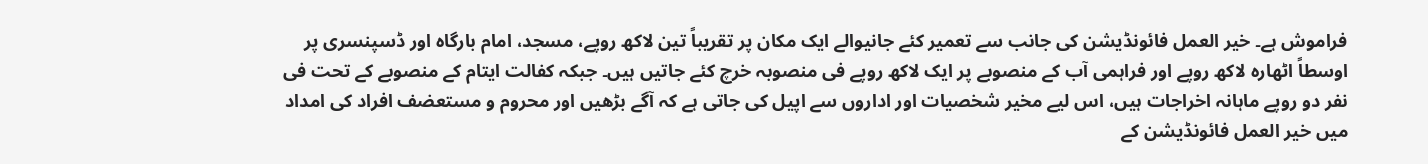فراموش ہے۔ خیر العمل فائونڈیشن کی جانب سے تعمیر کئے جانیوالے ایک مکان پر تقریباً تین لاکھ روپے، مسجد، امام بارگاہ اور ڈسپنسری پر اوسطاً اٹھارہ لاکھ روپے اور فراہمی آب کے منصوبے پر ایک لاکھ روپے فی منصوبہ خرچ کئے جاتیں ہیں۔ جبکہ کفالت ایتام کے منصوبے کے تحت فی نفر دو روپے ماہانہ اخراجات ہیں، اس لیے مخیر شخصیات اور اداروں سے اپیل کی جاتی ہے کہ آگے بڑھیں اور محروم و مستعضف افراد کی امداد میں خیر العمل فائونڈیشن کے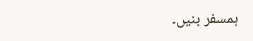ہمسفر بنیں۔